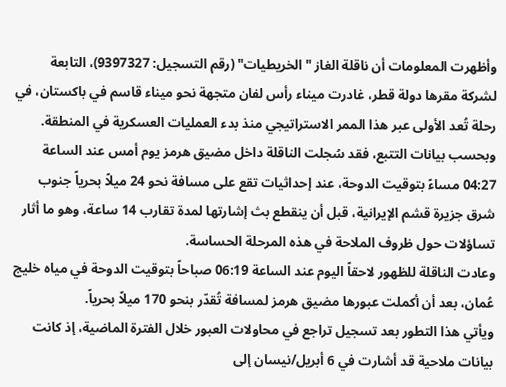وأظهرت المعلومات أن ناقلة الغاز "الخريطيات" (رقم التسجيل: 9397327)، التابعة لشركة مقرها دولة قطر، غادرت ميناء رأس لفان متجهة نحو ميناء قاسم في باكستان، في رحلة تُعد الأولى عبر هذا الممر الاستراتيجي منذ بدء العمليات العسكرية في المنطقة.
وبحسب بيانات التتبع، فقد سُجلت الناقلة داخل مضيق هرمز يوم أمس عند الساعة 04:27 مساءً بتوقيت الدوحة، عند إحداثيات تقع على مسافة نحو 24 ميلاً بحرياً جنوب شرق جزيرة قشم الإيرانية، قبل أن ينقطع بث إشارتها لمدة تقارب 14 ساعة، وهو ما أثار تساؤلات حول ظروف الملاحة في هذه المرحلة الحساسة.
وعادت الناقلة للظهور لاحقاً اليوم عند الساعة 06:19 صباحاً بتوقيت الدوحة في مياه خليج عُمان، بعد أن أكملت عبورها مضيق هرمز لمسافة تُقدّر بنحو 170 ميلاً بحرياً.
ويأتي هذا التطور بعد تسجيل تراجع في محاولات العبور خلال الفترة الماضية، إذ كانت بيانات ملاحية قد أشارت في 6 أبريل/نيسان إلى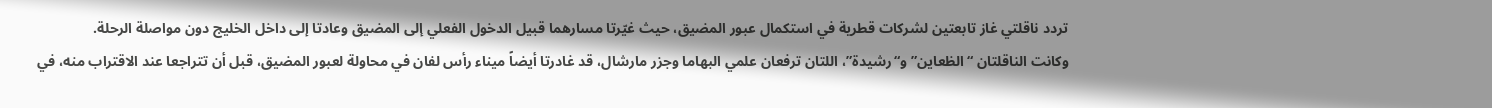تردد ناقلتي غاز تابعتين لشركات قطرية في استكمال عبور المضيق، حيث غيّرتا مسارهما قبيل الدخول الفعلي إلى المضيق وعادتا إلى داخل الخليج دون مواصلة الرحلة.
وكانت الناقلتان “الظعاين” و“رشيدة”، اللتان ترفعان علمي البهاما وجزر مارشال، قد غادرتا أيضاً ميناء رأس لفان في محاولة لعبور المضيق، قبل أن تتراجعا عند الاقتراب منه، في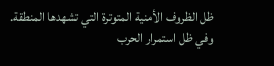ظل الظروف الأمنية المتوترة التي تشهدها المنطقة.
وفي ظل استمرار الحرب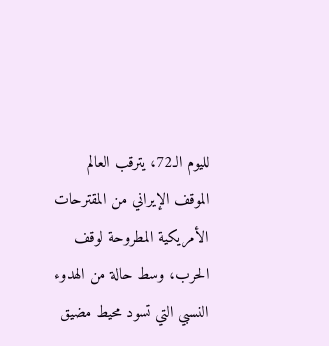لليوم الـ72، يترقب العالم الموقف الإيراني من المقترحات الأمريكية المطروحة لوقف الحرب، وسط حالة من الهدوء النسبي التي تسود محيط مضيق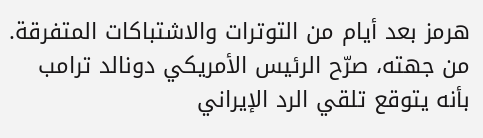هرمز بعد أيام من التوترات والاشتباكات المتفرقة.
من جهته، صرّح الرئيس الأمريكي دونالد ترامب بأنه يتوقع تلقي الرد الإيراني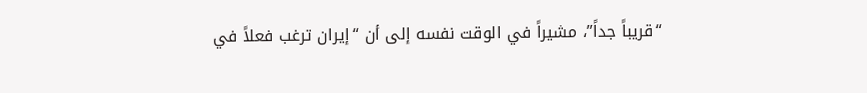“قريباً جداً”، مشيراً في الوقت نفسه إلى أن “إيران ترغب فعلاً في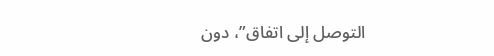التوصل إلى اتفاق”، دون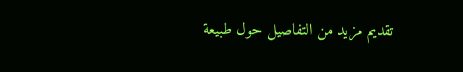تقديم مزيد من التفاصيل حول طبيعة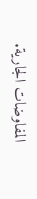المفاوضات الجارية.